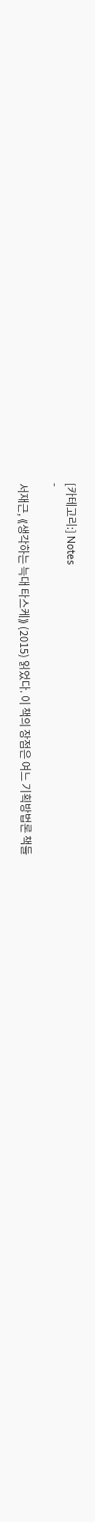[카테고리:] Notes
-

서재근, ⟪생각하는 늑대 타스케⟫ (2015) 읽었다. 이 책의 장점은 여느 기획방법론 책들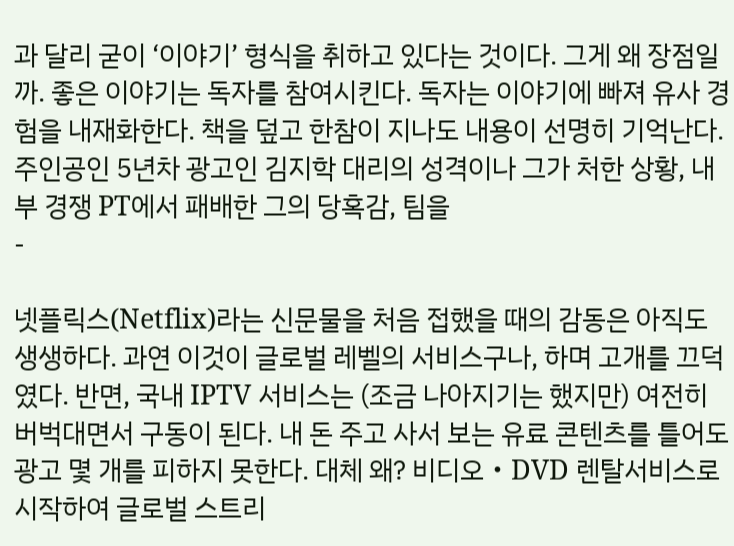과 달리 굳이 ‘이야기’ 형식을 취하고 있다는 것이다. 그게 왜 장점일까. 좋은 이야기는 독자를 참여시킨다. 독자는 이야기에 빠져 유사 경험을 내재화한다. 책을 덮고 한참이 지나도 내용이 선명히 기억난다. 주인공인 5년차 광고인 김지학 대리의 성격이나 그가 처한 상황, 내부 경쟁 PT에서 패배한 그의 당혹감, 팀을
-

넷플릭스(Netflix)라는 신문물을 처음 접했을 때의 감동은 아직도 생생하다. 과연 이것이 글로벌 레벨의 서비스구나, 하며 고개를 끄덕였다. 반면, 국내 IPTV 서비스는 (조금 나아지기는 했지만) 여전히 버벅대면서 구동이 된다. 내 돈 주고 사서 보는 유료 콘텐츠를 틀어도 광고 몇 개를 피하지 못한다. 대체 왜? 비디오・DVD 렌탈서비스로 시작하여 글로벌 스트리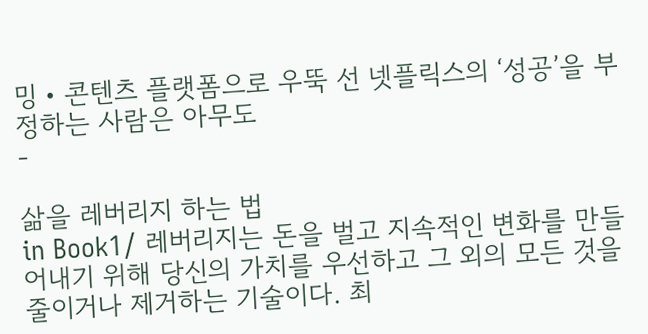밍・콘텐츠 플랫폼으로 우뚝 선 넷플릭스의 ‘성공’을 부정하는 사람은 아무도
-

삶을 레버리지 하는 법
in Book1/ 레버리지는 돈을 벌고 지속적인 변화를 만들어내기 위해 당신의 가치를 우선하고 그 외의 모든 것을 줄이거나 제거하는 기술이다. 최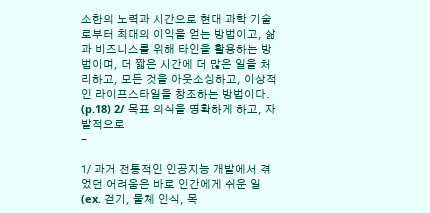소한의 노력과 시간으로 현대 과학 기술로부터 최대의 이익을 얻는 방법이고, 삶과 비즈니스를 위해 타인을 활용하는 방법이며, 더 짧은 시간에 더 많은 일을 처리하고, 모든 것을 아웃소싱하고, 이상적인 라이프스타일을 창조하는 방법이다. (p.18) 2/ 목표 의식을 명확하게 하고, 자발적으로
-

1/ 과거 전통적인 인공지능 개발에서 겪었던 어려움은 바로 인간에게 쉬운 일(ex. 걷기, 물체 인식, 목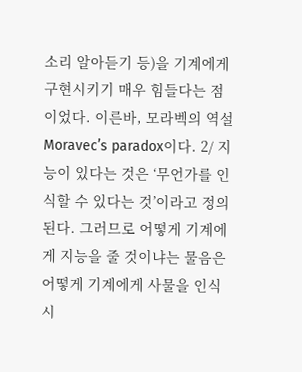소리 알아듣기 등)을 기계에게 구현시키기 매우 힘들다는 점이었다. 이른바, 모라벡의 역설Moravec’s paradox이다. 2/ 지능이 있다는 것은 ‘무언가를 인식할 수 있다는 것’이라고 정의된다. 그러므로 어떻게 기계에게 지능을 줄 것이냐는 물음은 어떻게 기계에게 사물을 인식시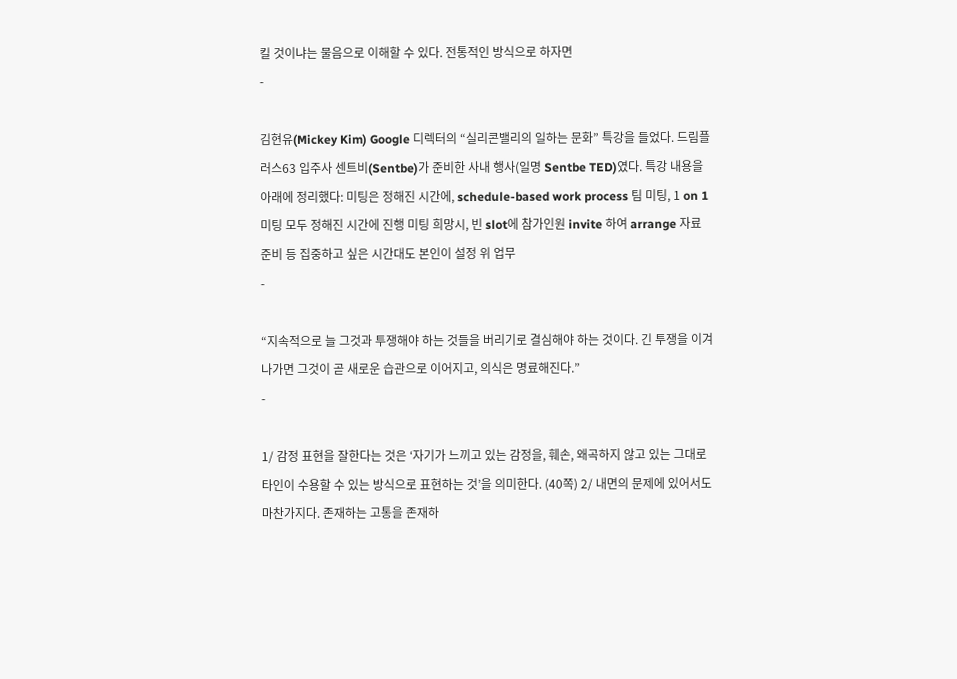킬 것이냐는 물음으로 이해할 수 있다. 전통적인 방식으로 하자면
-

김현유(Mickey Kim) Google 디렉터의 “실리콘밸리의 일하는 문화” 특강을 들었다. 드림플러스63 입주사 센트비(Sentbe)가 준비한 사내 행사(일명 Sentbe TED)였다. 특강 내용을 아래에 정리했다: 미팅은 정해진 시간에, schedule-based work process 팀 미팅, 1 on 1 미팅 모두 정해진 시간에 진행 미팅 희망시, 빈 slot에 참가인원 invite 하여 arrange 자료 준비 등 집중하고 싶은 시간대도 본인이 설정 위 업무
-

“지속적으로 늘 그것과 투쟁해야 하는 것들을 버리기로 결심해야 하는 것이다. 긴 투쟁을 이겨나가면 그것이 곧 새로운 습관으로 이어지고, 의식은 명료해진다.”
-

1/ 감정 표현을 잘한다는 것은 ‘자기가 느끼고 있는 감정을, 훼손, 왜곡하지 않고 있는 그대로 타인이 수용할 수 있는 방식으로 표현하는 것’을 의미한다. (40쪽) 2/ 내면의 문제에 있어서도 마찬가지다. 존재하는 고통을 존재하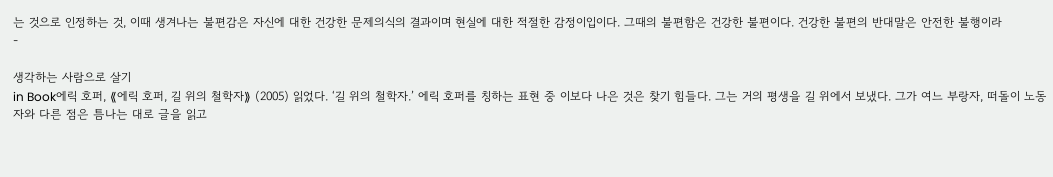는 것으로 인정하는 것, 이때 생겨나는 불편감은 자신에 대한 건강한 문제의식의 결과이며 현실에 대한 적절한 감정이입이다. 그때의 불편함은 건강한 불편이다. 건강한 불편의 반대말은 안전한 불행이라
-

생각하는 사람으로 살기
in Book에릭 호퍼, ⟪에릭 호퍼, 길 위의 철학자⟫ (2005) 읽었다. ‘길 위의 철학자.’ 에릭 호퍼를 칭하는 표현 중 이보다 나은 것은 찾기 힘들다. 그는 거의 평생을 길 위에서 보냈다. 그가 여느 부랑자, 떠돌이 노동자와 다른 점은 틈나는 대로 글을 읽고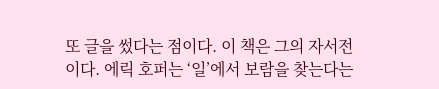또 글을 썼다는 점이다. 이 책은 그의 자서전이다. 에릭 호퍼는 ‘일’에서 보람을 찾는다는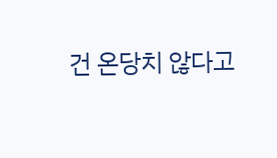건 온당치 않다고